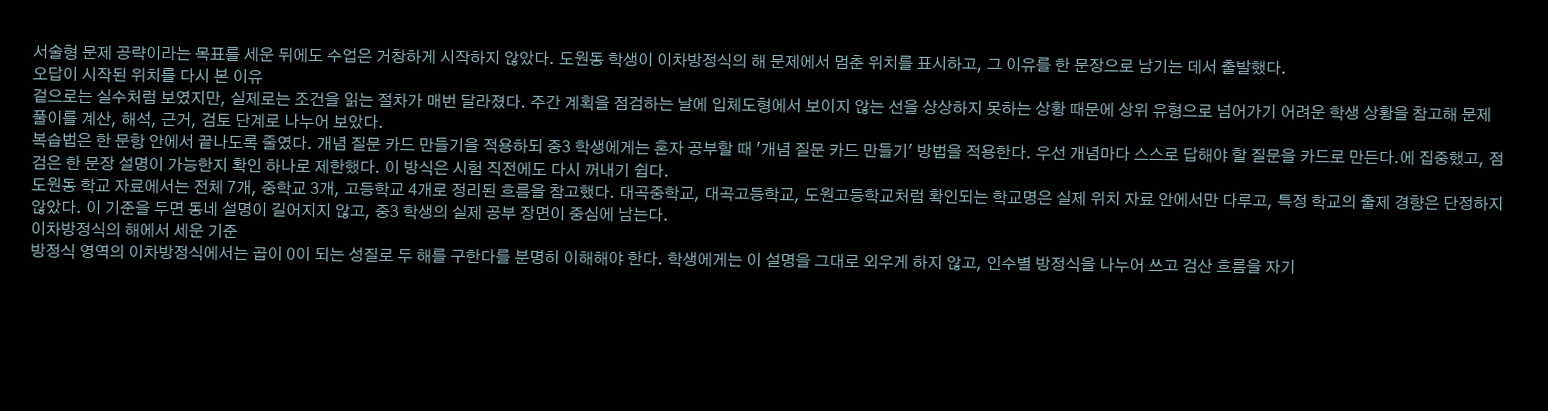서술형 문제 공략이라는 목표를 세운 뒤에도 수업은 거창하게 시작하지 않았다. 도원동 학생이 이차방정식의 해 문제에서 멈춘 위치를 표시하고, 그 이유를 한 문장으로 남기는 데서 출발했다.
오답이 시작된 위치를 다시 본 이유
겉으로는 실수처럼 보였지만, 실제로는 조건을 읽는 절차가 매번 달라졌다. 주간 계획을 점검하는 날에 입체도형에서 보이지 않는 선을 상상하지 못하는 상황 때문에 상위 유형으로 넘어가기 어려운 학생 상황을 참고해 문제 풀이를 계산, 해석, 근거, 검토 단계로 나누어 보았다.
복습법은 한 문항 안에서 끝나도록 줄였다. 개념 질문 카드 만들기을 적용하되 중3 학생에게는 혼자 공부할 때 '개념 질문 카드 만들기' 방법을 적용한다. 우선 개념마다 스스로 답해야 할 질문을 카드로 만든다.에 집중했고, 점검은 한 문장 설명이 가능한지 확인 하나로 제한했다. 이 방식은 시험 직전에도 다시 꺼내기 쉽다.
도원동 학교 자료에서는 전체 7개, 중학교 3개, 고등학교 4개로 정리된 흐름을 참고했다. 대곡중학교, 대곡고등학교, 도원고등학교처럼 확인되는 학교명은 실제 위치 자료 안에서만 다루고, 특정 학교의 출제 경향은 단정하지 않았다. 이 기준을 두면 동네 설명이 길어지지 않고, 중3 학생의 실제 공부 장면이 중심에 남는다.
이차방정식의 해에서 세운 기준
방정식 영역의 이차방정식에서는 곱이 0이 되는 성질로 두 해를 구한다를 분명히 이해해야 한다. 학생에게는 이 설명을 그대로 외우게 하지 않고, 인수별 방정식을 나누어 쓰고 검산 흐름을 자기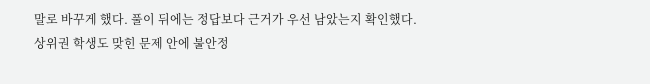말로 바꾸게 했다. 풀이 뒤에는 정답보다 근거가 우선 남았는지 확인했다.
상위권 학생도 맞힌 문제 안에 불안정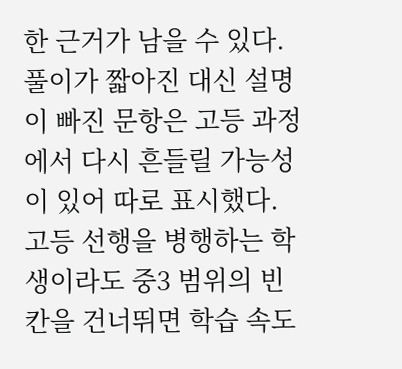한 근거가 남을 수 있다. 풀이가 짧아진 대신 설명이 빠진 문항은 고등 과정에서 다시 흔들릴 가능성이 있어 따로 표시했다.
고등 선행을 병행하는 학생이라도 중3 범위의 빈칸을 건너뛰면 학습 속도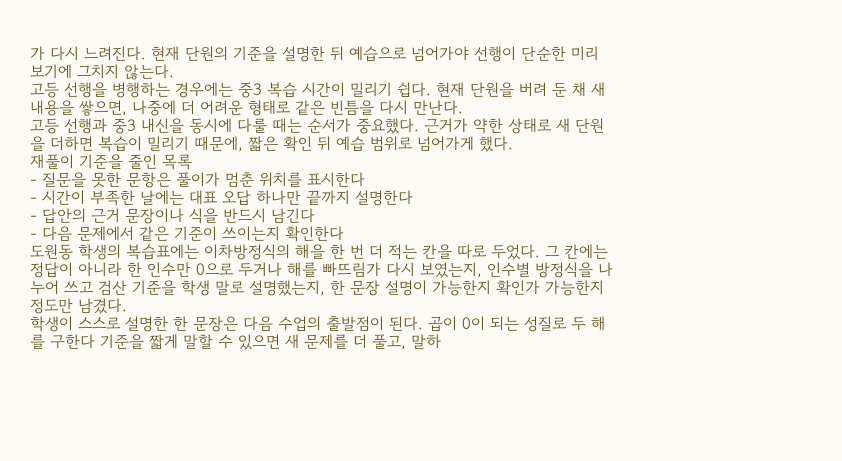가 다시 느려진다. 현재 단원의 기준을 설명한 뒤 예습으로 넘어가야 선행이 단순한 미리 보기에 그치지 않는다.
고등 선행을 병행하는 경우에는 중3 복습 시간이 밀리기 쉽다. 현재 단원을 버려 둔 채 새 내용을 쌓으면, 나중에 더 어려운 형태로 같은 빈틈을 다시 만난다.
고등 선행과 중3 내신을 동시에 다룰 때는 순서가 중요했다. 근거가 약한 상태로 새 단원을 더하면 복습이 밀리기 때문에, 짧은 확인 뒤 예습 범위로 넘어가게 했다.
재풀이 기준을 줄인 목록
- 질문을 못한 문항은 풀이가 멈춘 위치를 표시한다
- 시간이 부족한 날에는 대표 오답 하나만 끝까지 설명한다
- 답안의 근거 문장이나 식을 반드시 남긴다
- 다음 문제에서 같은 기준이 쓰이는지 확인한다
도원동 학생의 복습표에는 이차방정식의 해을 한 번 더 적는 칸을 따로 두었다. 그 칸에는 정답이 아니라 한 인수만 0으로 두거나 해를 빠뜨림가 다시 보였는지, 인수별 방정식을 나누어 쓰고 검산 기준을 학생 말로 설명했는지, 한 문장 설명이 가능한지 확인가 가능한지 정도만 남겼다.
학생이 스스로 설명한 한 문장은 다음 수업의 출발점이 된다. 곱이 0이 되는 성질로 두 해를 구한다 기준을 짧게 말할 수 있으면 새 문제를 더 풀고, 말하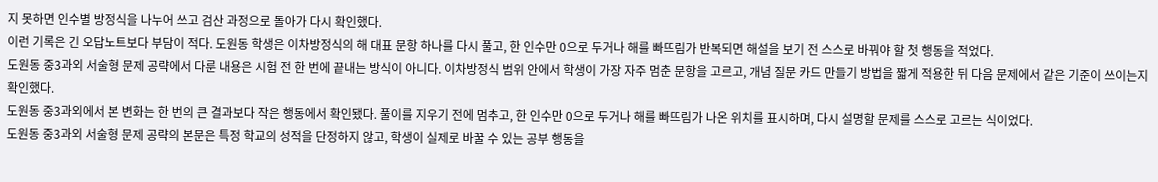지 못하면 인수별 방정식을 나누어 쓰고 검산 과정으로 돌아가 다시 확인했다.
이런 기록은 긴 오답노트보다 부담이 적다. 도원동 학생은 이차방정식의 해 대표 문항 하나를 다시 풀고, 한 인수만 0으로 두거나 해를 빠뜨림가 반복되면 해설을 보기 전 스스로 바꿔야 할 첫 행동을 적었다.
도원동 중3과외 서술형 문제 공략에서 다룬 내용은 시험 전 한 번에 끝내는 방식이 아니다. 이차방정식 범위 안에서 학생이 가장 자주 멈춘 문항을 고르고, 개념 질문 카드 만들기 방법을 짧게 적용한 뒤 다음 문제에서 같은 기준이 쓰이는지 확인했다.
도원동 중3과외에서 본 변화는 한 번의 큰 결과보다 작은 행동에서 확인됐다. 풀이를 지우기 전에 멈추고, 한 인수만 0으로 두거나 해를 빠뜨림가 나온 위치를 표시하며, 다시 설명할 문제를 스스로 고르는 식이었다.
도원동 중3과외 서술형 문제 공략의 본문은 특정 학교의 성적을 단정하지 않고, 학생이 실제로 바꿀 수 있는 공부 행동을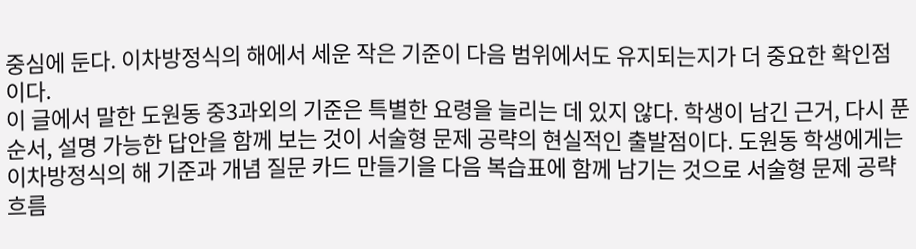중심에 둔다. 이차방정식의 해에서 세운 작은 기준이 다음 범위에서도 유지되는지가 더 중요한 확인점이다.
이 글에서 말한 도원동 중3과외의 기준은 특별한 요령을 늘리는 데 있지 않다. 학생이 남긴 근거, 다시 푼 순서, 설명 가능한 답안을 함께 보는 것이 서술형 문제 공략의 현실적인 출발점이다. 도원동 학생에게는 이차방정식의 해 기준과 개념 질문 카드 만들기을 다음 복습표에 함께 남기는 것으로 서술형 문제 공략 흐름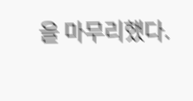을 마무리했다.